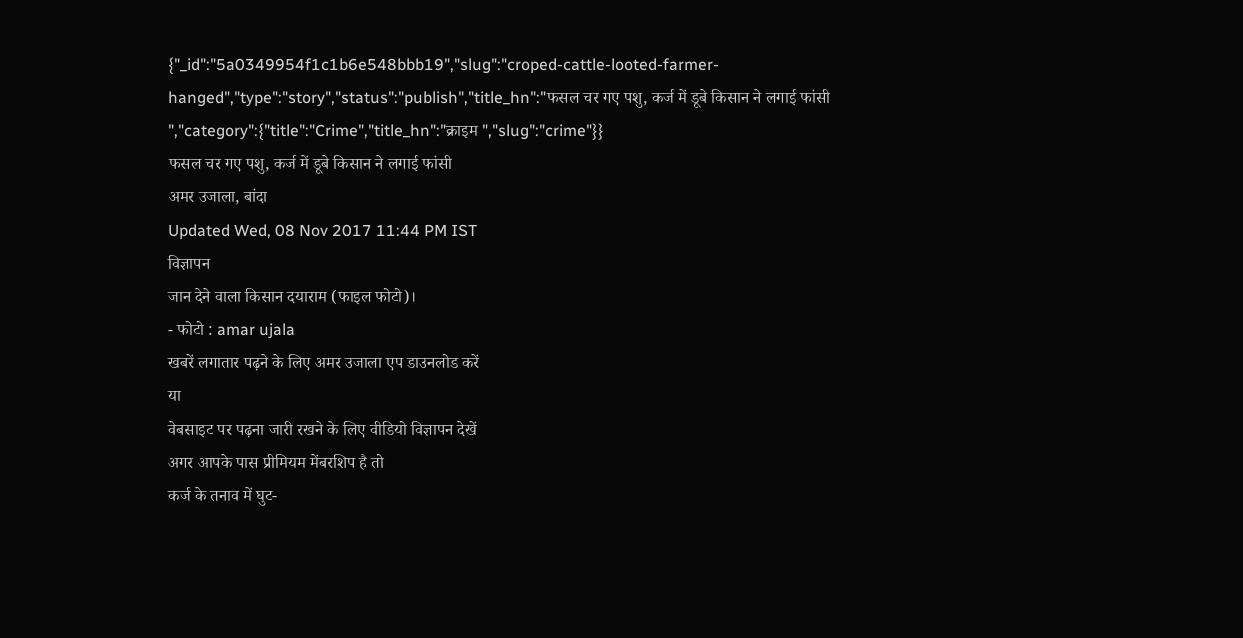{"_id":"5a0349954f1c1b6e548bbb19","slug":"croped-cattle-looted-farmer-hanged","type":"story","status":"publish","title_hn":"फसल चर गए पशु, कर्ज में डूबे किसान ने लगाई फांसी ","category":{"title":"Crime","title_hn":"क्राइम ","slug":"crime"}}
फसल चर गए पशु, कर्ज में डूबे किसान ने लगाई फांसी
अमर उजाला, बांदा
Updated Wed, 08 Nov 2017 11:44 PM IST
विज्ञापन
जान देने वाला किसान दयाराम (फाइल फोटो)।
- फोटो : amar ujala
खबरें लगातार पढ़ने के लिए अमर उजाला एप डाउनलोड करें
या
वेबसाइट पर पढ़ना जारी रखने के लिए वीडियो विज्ञापन देखें
अगर आपके पास प्रीमियम मेंबरशिप है तो
कर्ज के तनाव में घुट-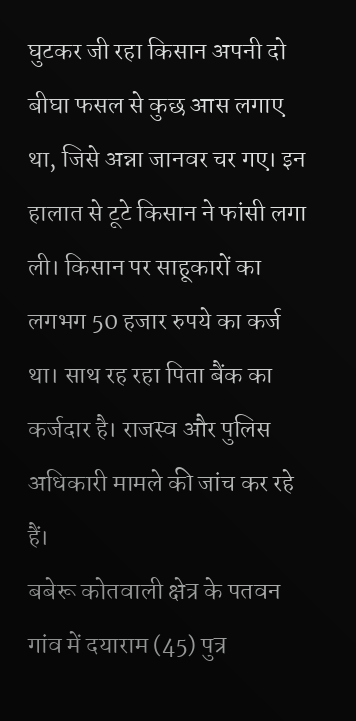घुटकर जी रहा किसान अपनी दो बीघा फसल से कुछ आस लगाए था, जिसे अन्ना जानवर चर गए। इन हालात से टूटे किसान ने फांसी लगा ली। किसान पर साहूकारों का लगभग 50 हजार रुपये का कर्ज था। साथ रह रहा पिता बैंक का कर्जदार है। राजस्व और पुलिस अधिकारी मामले की जांच कर रहे हैं।
बबेरू कोतवाली क्षेत्र के पतवन गांव में दयाराम (45) पुत्र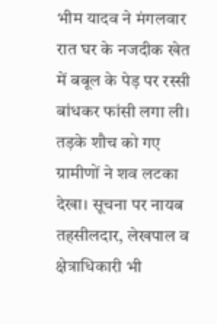भीम यादव ने मंगलवार रात घर के नजदीक खेत में बबूल के पेड़ पर रस्सी बांधकर फांसी लगा ली। तड़के शौच को गए ग्रामीणों ने शव लटका देखा। सूचना पर नायब तहसीलदार, लेखपाल व क्षेत्राधिकारी भी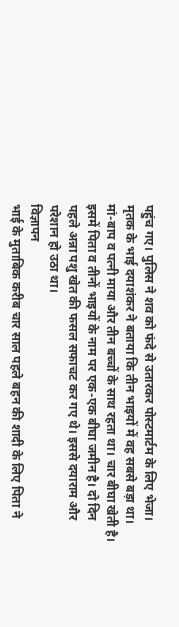पहुंच गए। पुलिस ने शव को फंदे से उतारकर पोस्टमार्टम के लिए भेजा।
मृतक के भाई दयाशंकर ने बताया कि तीन भाइयों में वह सबसे बड़ा था। मां-बाप व पत्नी माया और तीन बच्चों के साथ रहता था। चार बीघा खेती है। इसमें पिता व तीनों भाइयों के नाम पर एक-एक बीघा जमीन है। दो दिन पहले अन्ना पशु खेत की फसल सफाचट कर गए थे। इससे दयाराम और परेशान हो उठा था।
विज्ञापन
भाई के मुताबिक करीब चार साल पहले बहन की शादी के लिए पिता ने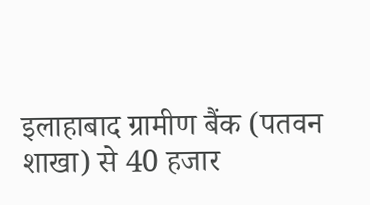इलाहाबाद ग्रामीण बैंक (पतवन शाखा) से 40 हजार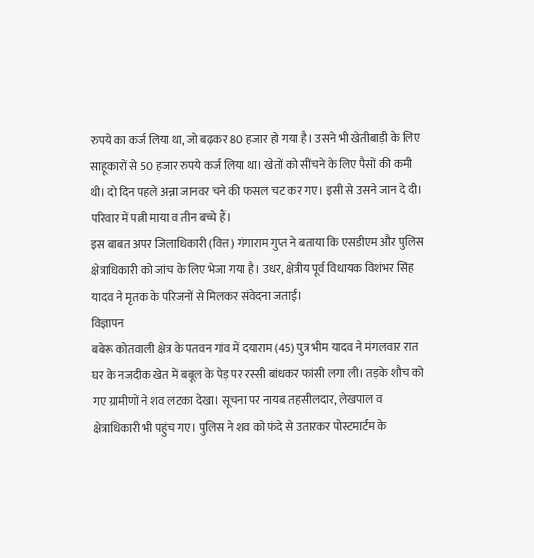रुपये का कर्ज लिया था, जो बढ़कर 80 हजार हो गया है। उसने भी खेतीबाड़ी के लिए साहूकारों से 50 हजार रुपये कर्ज लिया था। खेतों को सींचने के लिए पैसों की कमी थी। दो दिन पहले अन्ना जानवर चने की फसल चट कर गए। इसी से उसने जान दे दी। परिवार में पत्नी माया व तीन बच्चे हैं।
इस बाबत अपर जिलाधिकारी (वित्त) गंगाराम गुप्त ने बताया कि एसडीएम और पुलिस क्षेत्राधिकारी को जांच के लिए भेजा गया है। उधर, क्षेत्रीय पूर्व विधायक विशंभर सिंह यादव ने मृतक के परिजनों से मिलकर संवेदना जताई।
विज्ञापन
बबेरू कोतवाली क्षेत्र के पतवन गांव में दयाराम (45) पुत्र भीम यादव ने मंगलवार रात घर के नजदीक खेत में बबूल के पेड़ पर रस्सी बांधकर फांसी लगा ली। तड़के शौच को गए ग्रामीणों ने शव लटका देखा। सूचना पर नायब तहसीलदार, लेखपाल व क्षेत्राधिकारी भी पहुंच गए। पुलिस ने शव को फंदे से उतारकर पोस्टमार्टम के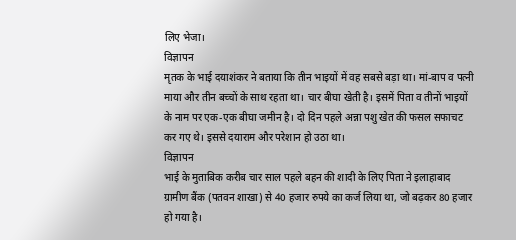लिए भेजा।
विज्ञापन
मृतक के भाई दयाशंकर ने बताया कि तीन भाइयों में वह सबसे बड़ा था। मां-बाप व पत्नी माया और तीन बच्चों के साथ रहता था। चार बीघा खेती है। इसमें पिता व तीनों भाइयों के नाम पर एक-एक बीघा जमीन है। दो दिन पहले अन्ना पशु खेत की फसल सफाचट कर गए थे। इससे दयाराम और परेशान हो उठा था।
विज्ञापन
भाई के मुताबिक करीब चार साल पहले बहन की शादी के लिए पिता ने इलाहाबाद ग्रामीण बैंक (पतवन शाखा) से 40 हजार रुपये का कर्ज लिया था, जो बढ़कर 80 हजार हो गया है।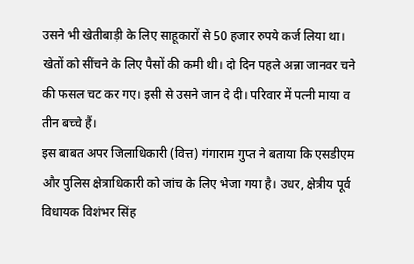उसने भी खेतीबाड़ी के लिए साहूकारों से 50 हजार रुपये कर्ज लिया था। खेतों को सींचने के लिए पैसों की कमी थी। दो दिन पहले अन्ना जानवर चने की फसल चट कर गए। इसी से उसने जान दे दी। परिवार में पत्नी माया व तीन बच्चे हैं।
इस बाबत अपर जिलाधिकारी (वित्त) गंगाराम गुप्त ने बताया कि एसडीएम और पुलिस क्षेत्राधिकारी को जांच के लिए भेजा गया है। उधर, क्षेत्रीय पूर्व विधायक विशंभर सिंह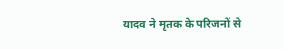यादव ने मृतक के परिजनों से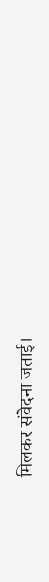मिलकर संवेदना जताई।